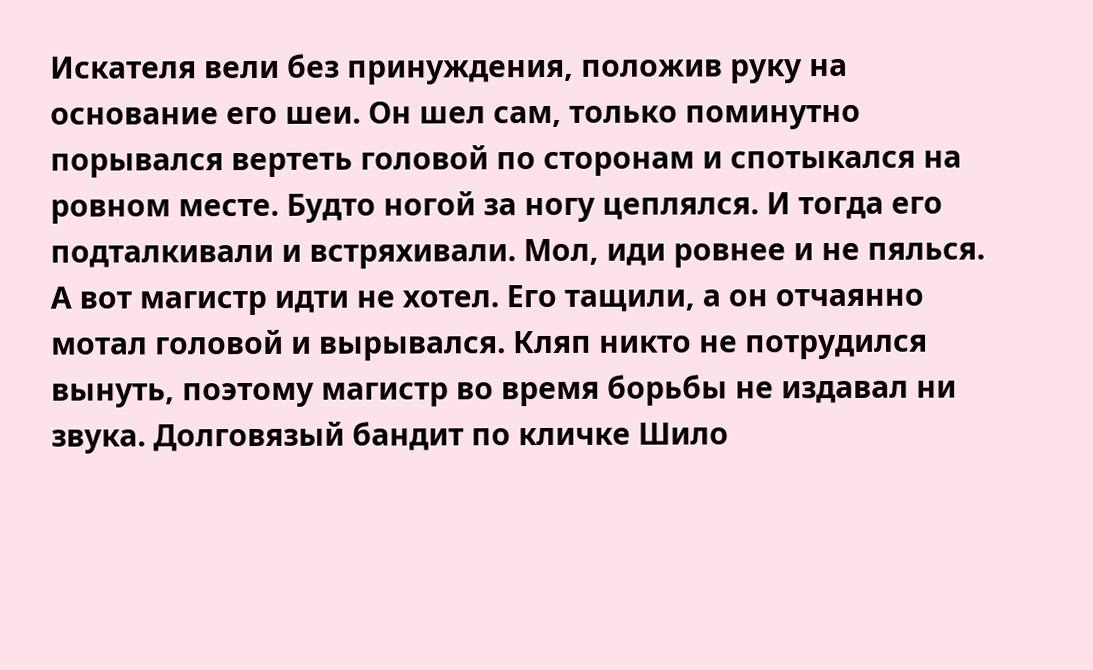Искателя вели без принуждения, положив руку на основание его шеи. Он шел сам, только поминутно порывался вертеть головой по сторонам и спотыкался на ровном месте. Будто ногой за ногу цеплялся. И тогда его подталкивали и встряхивали. Мол, иди ровнее и не пялься.
А вот магистр идти не хотел. Его тащили, а он отчаянно мотал головой и вырывался. Кляп никто не потрудился вынуть, поэтому магистр во время борьбы не издавал ни звука. Долговязый бандит по кличке Шило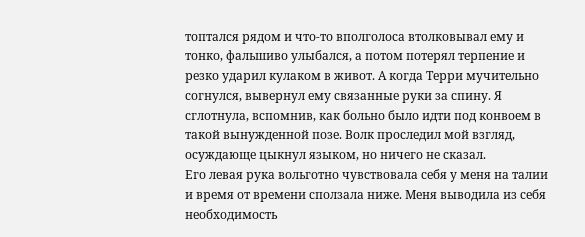топтался рядом и что-то вполголоса втолковывал ему и тонко, фальшиво улыбался, а потом потерял терпение и резко ударил кулаком в живот. А когда Терри мучительно согнулся, вывернул ему связанные руки за спину. Я сглотнула, вспомнив, как больно было идти под конвоем в такой вынужденной позе. Волк проследил мой взгляд, осуждающе цыкнул языком, но ничего не сказал.
Его левая рука вольготно чувствовала себя у меня на талии и время от времени сползала ниже. Меня выводила из себя необходимость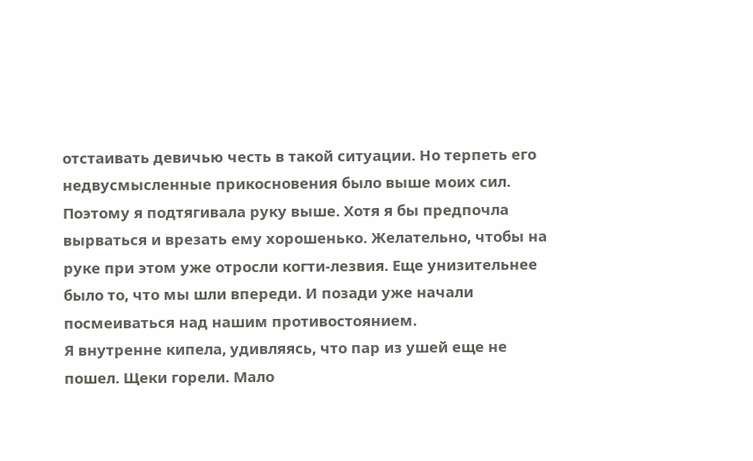отстаивать девичью честь в такой ситуации. Но терпеть его недвусмысленные прикосновения было выше моих сил. Поэтому я подтягивала руку выше. Хотя я бы предпочла вырваться и врезать ему хорошенько. Желательно, чтобы на руке при этом уже отросли когти-лезвия. Еще унизительнее было то, что мы шли впереди. И позади уже начали посмеиваться над нашим противостоянием.
Я внутренне кипела, удивляясь, что пар из ушей еще не пошел. Щеки горели. Мало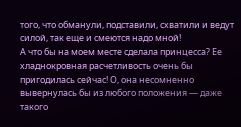того, что обманули, подставили, схватили и ведут силой, так еще и смеются надо мной!
А что бы на моем месте сделала принцесса? Ее хладнокровная расчетливость очень бы пригодилась сейчас! О, она несомненно вывернулась бы из любого положения — даже такого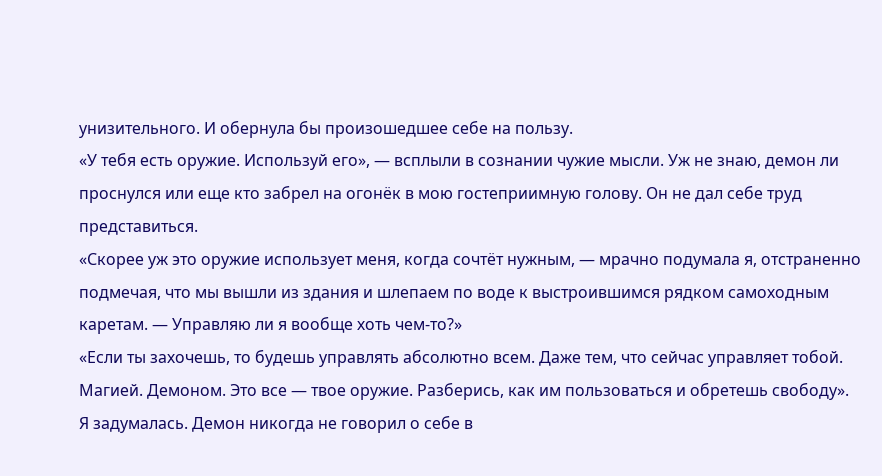унизительного. И обернула бы произошедшее себе на пользу.
«У тебя есть оружие. Используй его», — всплыли в сознании чужие мысли. Уж не знаю, демон ли проснулся или еще кто забрел на огонёк в мою гостеприимную голову. Он не дал себе труд представиться.
«Скорее уж это оружие использует меня, когда сочтёт нужным, — мрачно подумала я, отстраненно подмечая, что мы вышли из здания и шлепаем по воде к выстроившимся рядком самоходным каретам. — Управляю ли я вообще хоть чем-то?»
«Если ты захочешь, то будешь управлять абсолютно всем. Даже тем, что сейчас управляет тобой. Магией. Демоном. Это все — твое оружие. Разберись, как им пользоваться и обретешь свободу».
Я задумалась. Демон никогда не говорил о себе в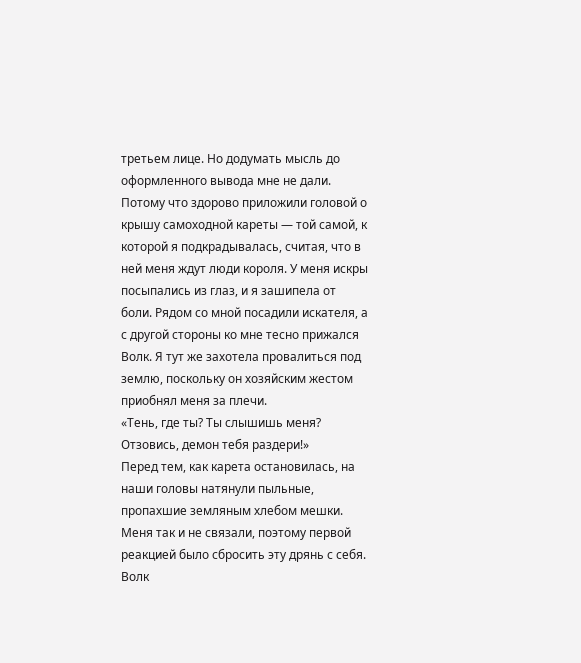третьем лице. Но додумать мысль до оформленного вывода мне не дали. Потому что здорово приложили головой о крышу самоходной кареты — той самой, к которой я подкрадывалась, считая, что в ней меня ждут люди короля. У меня искры посыпались из глаз, и я зашипела от боли. Рядом со мной посадили искателя, а с другой стороны ко мне тесно прижался Волк. Я тут же захотела провалиться под землю, поскольку он хозяйским жестом приобнял меня за плечи.
«Тень, где ты? Ты слышишь меня? Отзовись, демон тебя раздери!»
Перед тем, как карета остановилась, на наши головы натянули пыльные, пропахшие земляным хлебом мешки. Меня так и не связали, поэтому первой реакцией было сбросить эту дрянь с себя. Волк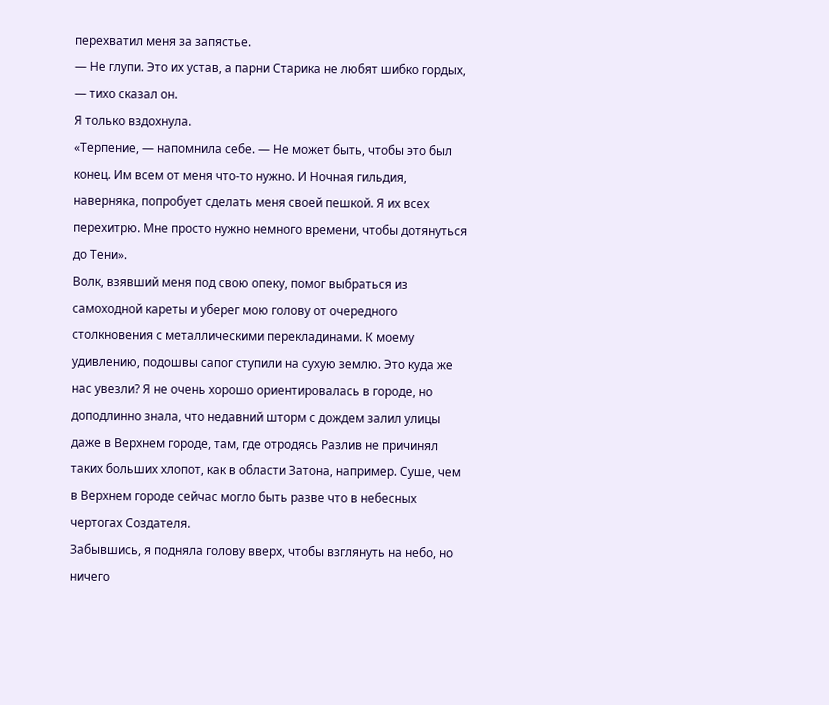перехватил меня за запястье.
— Не глупи. Это их устав, а парни Старика не любят шибко гордых, — тихо сказал он.
Я только вздохнула.
«Терпение, — напомнила себе. — Не может быть, чтобы это был конец. Им всем от меня что-то нужно. И Ночная гильдия, наверняка, попробует сделать меня своей пешкой. Я их всех перехитрю. Мне просто нужно немного времени, чтобы дотянуться до Тени».
Волк, взявший меня под свою опеку, помог выбраться из самоходной кареты и уберег мою голову от очередного столкновения с металлическими перекладинами. К моему удивлению, подошвы сапог ступили на сухую землю. Это куда же нас увезли? Я не очень хорошо ориентировалась в городе, но доподлинно знала, что недавний шторм с дождем залил улицы даже в Верхнем городе, там, где отродясь Разлив не причинял таких больших хлопот, как в области Затона, например. Суше, чем в Верхнем городе сейчас могло быть разве что в небесных чертогах Создателя.
Забывшись, я подняла голову вверх, чтобы взглянуть на небо, но ничего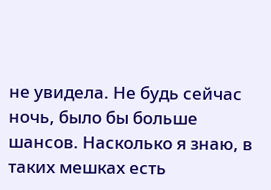не увидела. Не будь сейчас ночь, было бы больше шансов. Насколько я знаю, в таких мешках есть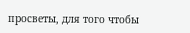просветы, для того чтобы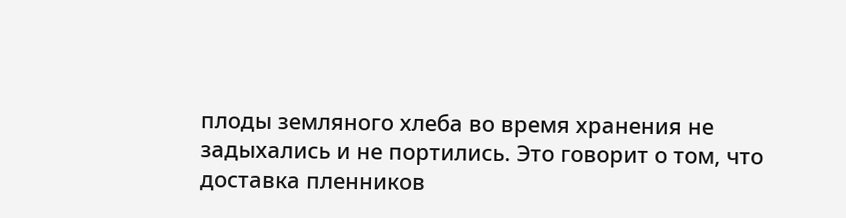плоды земляного хлеба во время хранения не задыхались и не портились. Это говорит о том, что доставка пленников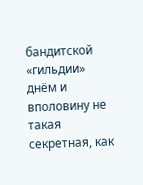бандитской «гильдии» днём и вполовину не такая секретная, как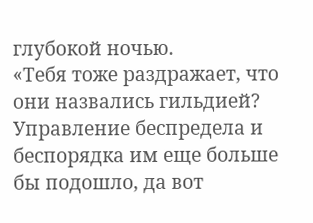глубокой ночью.
«Тебя тоже раздражает, что они назвались гильдией? Управление беспредела и беспорядка им еще больше бы подошло, да вот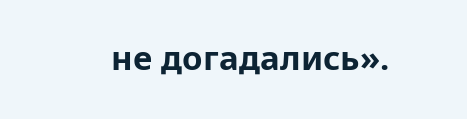не догадались».